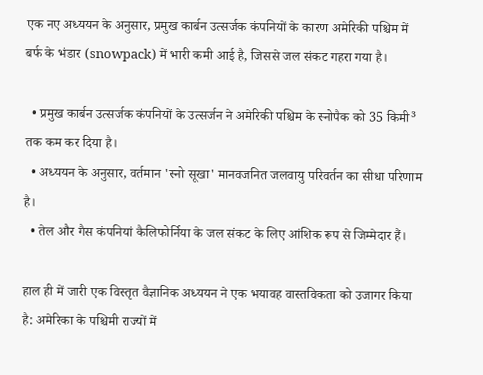एक नए अध्ययन के अनुसार, प्रमुख कार्बन उत्सर्जक कंपनियों के कारण अमेरिकी पश्चिम में बर्फ के भंडार (snowpack) में भारी कमी आई है, जिससे जल संकट गहरा गया है।

  • प्रमुख कार्बन उत्सर्जक कंपनियों के उत्सर्जन ने अमेरिकी पश्चिम के स्नोपैक को 35 किमी³ तक कम कर दिया है।
  • अध्ययन के अनुसार, वर्तमान 'स्नो सूखा' मानवजनित जलवायु परिवर्तन का सीधा परिणाम है।
  • तेल और गैस कंपनियां कैलिफोर्निया के जल संकट के लिए आंशिक रूप से जिम्मेदार हैं।

हाल ही में जारी एक विस्तृत वैज्ञानिक अध्ययन ने एक भयावह वास्तविकता को उजागर किया है: अमेरिका के पश्चिमी राज्यों में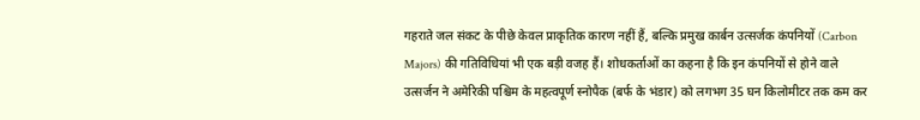गहराते जल संकट के पीछे केवल प्राकृतिक कारण नहीं हैं, बल्कि प्रमुख कार्बन उत्सर्जक कंपनियों (Carbon Majors) की गतिविधियां भी एक बड़ी वजह हैं। शोधकर्ताओं का कहना है कि इन कंपनियों से होने वाले उत्सर्जन ने अमेरिकी पश्चिम के महत्वपूर्ण स्नोपैक (बर्फ के भंडार) को लगभग 35 घन किलोमीटर तक कम कर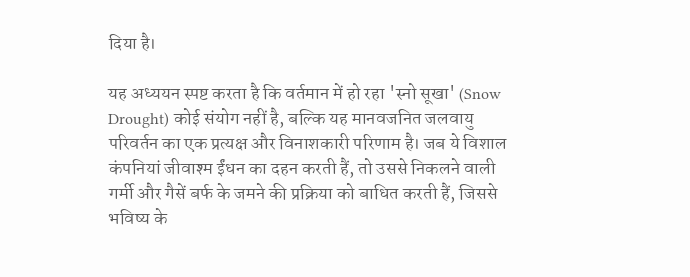दिया है।

यह अध्ययन स्पष्ट करता है कि वर्तमान में हो रहा 'स्नो सूखा' (Snow Drought) कोई संयोग नहीं है, बल्कि यह मानवजनित जलवायु परिवर्तन का एक प्रत्यक्ष और विनाशकारी परिणाम है। जब ये विशाल कंपनियां जीवाश्म ईंधन का दहन करती हैं, तो उससे निकलने वाली गर्मी और गैसें बर्फ के जमने की प्रक्रिया को बाधित करती हैं, जिससे भविष्य के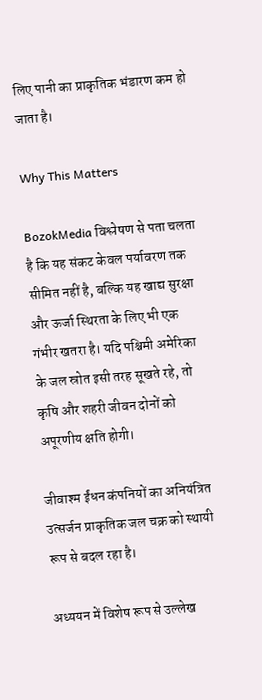लिए पानी का प्राकृतिक भंडारण कम हो जाता है।

Why This Matters

BozokMedia विश्लेषण से पता चलता है कि यह संकट केवल पर्यावरण तक सीमित नहीं है, बल्कि यह खाद्य सुरक्षा और ऊर्जा स्थिरता के लिए भी एक गंभीर खतरा है। यदि पश्चिमी अमेरिका के जल स्रोत इसी तरह सूखते रहे, तो कृषि और शहरी जीवन दोनों को अपूरणीय क्षति होगी।

जीवाश्म ईंधन कंपनियों का अनियंत्रित उत्सर्जन प्राकृतिक जल चक्र को स्थायी रूप से बदल रहा है।

अध्ययन में विशेष रूप से उल्लेख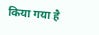किया गया है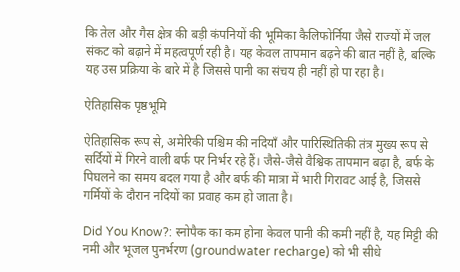कि तेल और गैस क्षेत्र की बड़ी कंपनियों की भूमिका कैलिफोर्निया जैसे राज्यों में जल संकट को बढ़ाने में महत्वपूर्ण रही है। यह केवल तापमान बढ़ने की बात नहीं है, बल्कि यह उस प्रक्रिया के बारे में है जिससे पानी का संचय ही नहीं हो पा रहा है।

ऐतिहासिक पृष्ठभूमि

ऐतिहासिक रूप से, अमेरिकी पश्चिम की नदियाँ और पारिस्थितिकी तंत्र मुख्य रूप से सर्दियों में गिरने वाली बर्फ पर निर्भर रहे हैं। जैसे-जैसे वैश्विक तापमान बढ़ा है, बर्फ के पिघलने का समय बदल गया है और बर्फ की मात्रा में भारी गिरावट आई है, जिससे गर्मियों के दौरान नदियों का प्रवाह कम हो जाता है।

Did You Know?: स्नोपैक का कम होना केवल पानी की कमी नहीं है, यह मिट्टी की नमी और भूजल पुनर्भरण (groundwater recharge) को भी सीधे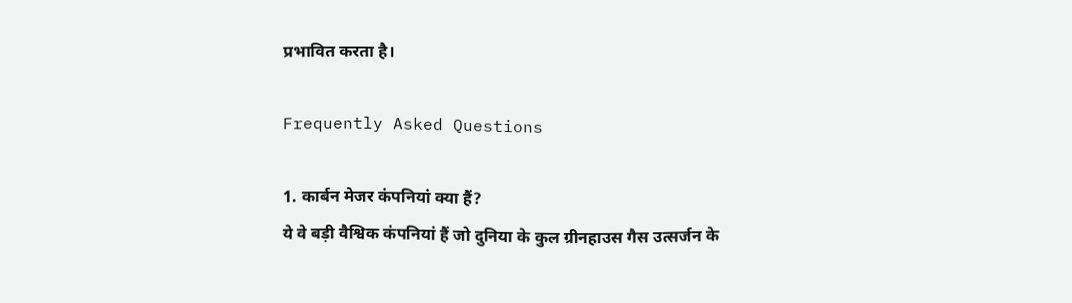प्रभावित करता है।

Frequently Asked Questions

1. कार्बन मेजर कंपनियां क्या हैं?
ये वे बड़ी वैश्विक कंपनियां हैं जो दुनिया के कुल ग्रीनहाउस गैस उत्सर्जन के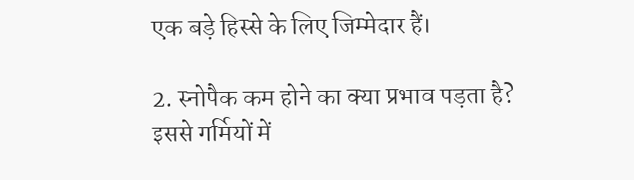एक बड़े हिस्से के लिए जिम्मेदार हैं।

2. स्नोपैक कम होने का क्या प्रभाव पड़ता है?
इससे गर्मियों में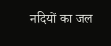नदियों का जल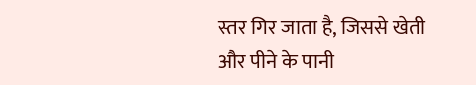स्तर गिर जाता है, जिससे खेती और पीने के पानी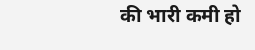की भारी कमी हो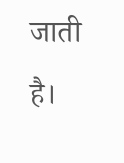जाती है।